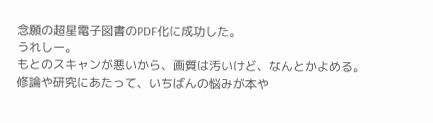念願の超星電子図書のPDF化に成功した。
うれしー。
もとのスキャンが悪いから、画質は汚いけど、なんとかよめる。
修論や研究にあたって、いちばんの悩みが本や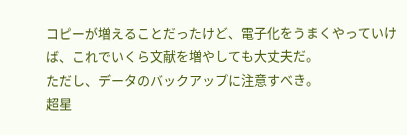コピーが増えることだったけど、電子化をうまくやっていけば、これでいくら文献を増やしても大丈夫だ。
ただし、データのバックアップに注意すべき。
超星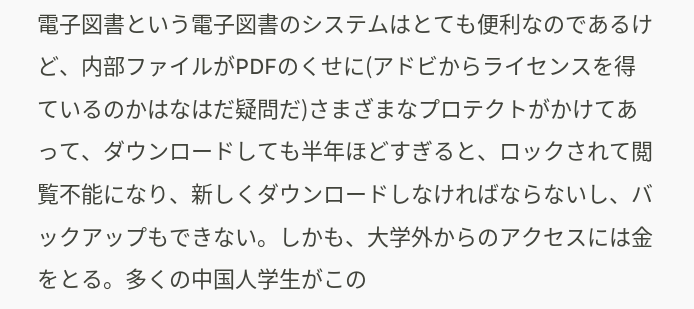電子図書という電子図書のシステムはとても便利なのであるけど、内部ファイルがPDFのくせに(アドビからライセンスを得ているのかはなはだ疑問だ)さまざまなプロテクトがかけてあって、ダウンロードしても半年ほどすぎると、ロックされて閲覧不能になり、新しくダウンロードしなければならないし、バックアップもできない。しかも、大学外からのアクセスには金をとる。多くの中国人学生がこの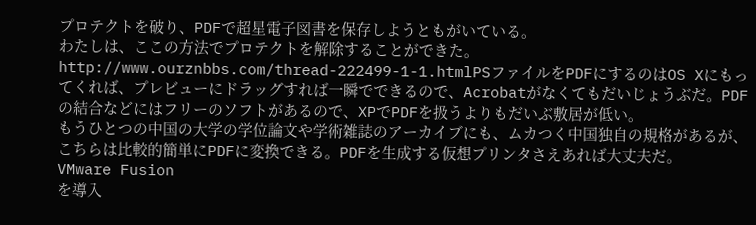プロテクトを破り、PDFで超星電子図書を保存しようともがいている。
わたしは、ここの方法でプロテクトを解除することができた。
http://www.ourznbbs.com/thread-222499-1-1.htmlPSファイルをPDFにするのはOS Xにもってくれば、プレビューにドラッグすれば一瞬でできるので、Acrobatがなくてもだいじょうぶだ。PDFの結合などにはフリーのソフトがあるので、XPでPDFを扱うよりもだいぶ敷居が低い。
もうひとつの中国の大学の学位論文や学術雑誌のアーカイブにも、ムカつく中国独自の規格があるが、こちらは比較的簡単にPDFに変換できる。PDFを生成する仮想プリンタさえあれば大丈夫だ。
VMware Fusion
を導入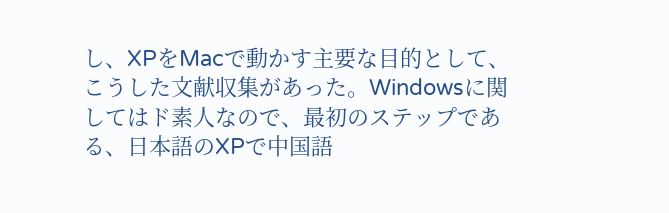し、XPをMacで動かす主要な目的として、こうした文献収集があった。Windowsに関してはド素人なので、最初のステップである、日本語のXPで中国語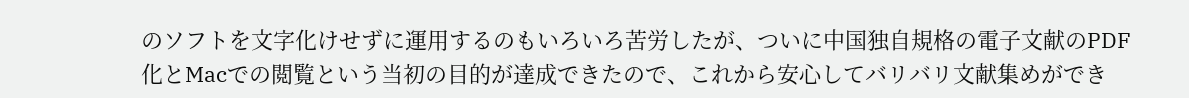のソフトを文字化けせずに運用するのもいろいろ苦労したが、ついに中国独自規格の電子文献のPDF化とMacでの閲覧という当初の目的が達成できたので、これから安心してバリバリ文献集めができ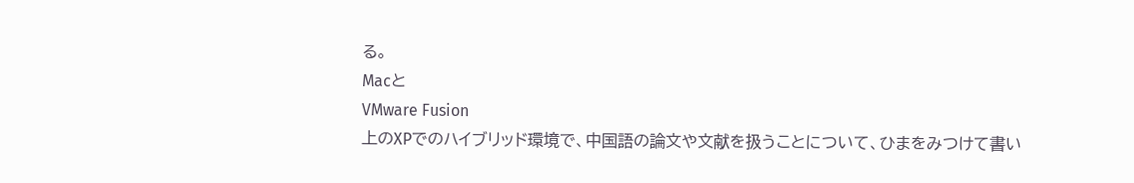る。
Macと
VMware Fusion
上のXPでのハイブリッド環境で、中国語の論文や文献を扱うことについて、ひまをみつけて書い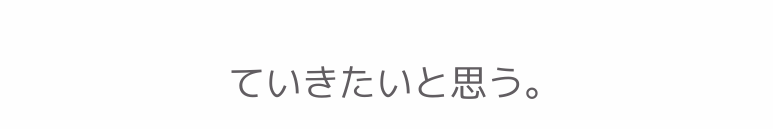ていきたいと思う。